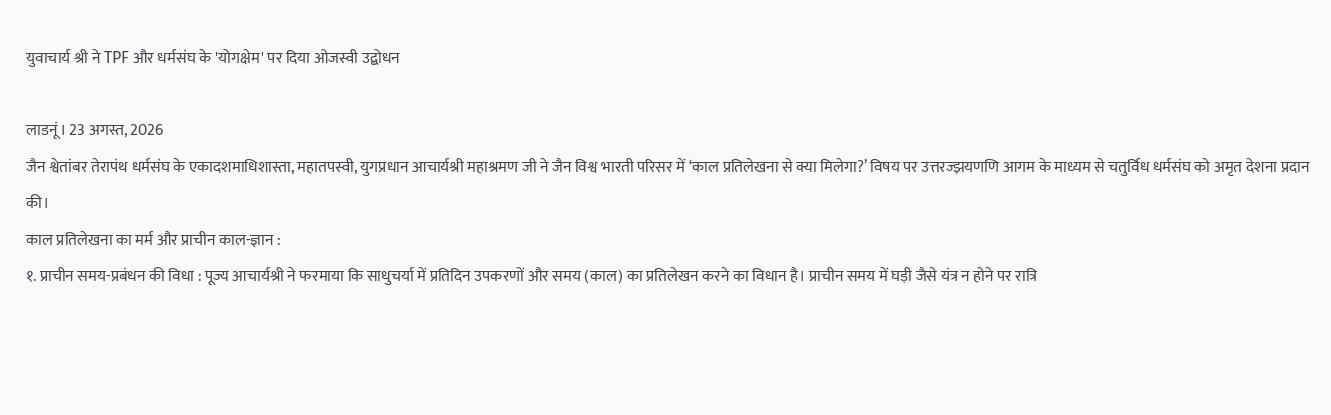युवाचार्य श्री ने TPF और धर्मसंघ के 'योगक्षेम' पर दिया ओजस्वी उद्बोधन

लाडनूं। 23 अगस्त, 2026
जैन श्वेतांबर तेरापंथ धर्मसंघ के एकादशमाधिशास्ता, महातपस्वी, युगप्रधान आचार्यश्री महाश्रमण जी ने जैन विश्व भारती परिसर में ‘काल प्रतिलेखना से क्या मिलेगा?’ विषय पर उत्तरज्झयणणि आगम के माध्यम से चतुर्विध धर्मसंघ को अमृत देशना प्रदान की।
काल प्रतिलेखना का मर्म और प्राचीन काल-ज्ञान :
१. प्राचीन समय-प्रबंधन की विधा : पूज्य आचार्यश्री ने फरमाया कि साधुचर्या में प्रतिदिन उपकरणों और समय (काल) का प्रतिलेखन करने का विधान है। प्राचीन समय में घड़ी जैसे यंत्र न होने पर रात्रि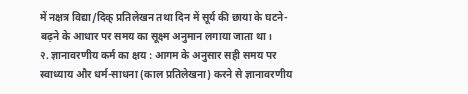में नक्षत्र विद्या/दिक् प्रतिलेखन तथा दिन में सूर्य की छाया के घटने-बढ़ने के आधार पर समय का सूक्ष्म अनुमान लगाया जाता था।
२. ज्ञानावरणीय कर्म का क्षय : आगम के अनुसार सही समय पर स्वाध्याय और धर्म-साधना (काल प्रतिलेखना) करने से ज्ञानावरणीय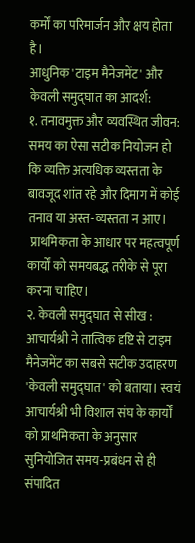कर्मों का परिमार्जन और क्षय होता है।
आधुनिक 'टाइम मैनेजमेंट' और केवली समुद्घात का आदर्श:
१. तनावमुक्त और व्यवस्थित जीवन: समय का ऐसा सटीक नियोजन हो कि व्यक्ति अत्यधिक व्यस्तता के बावजूद शांत रहे और दिमाग में कोई तनाव या अस्त-व्यस्तता न आए।
 प्राथमिकता के आधार पर महत्वपूर्ण कार्यों को समयबद्ध तरीके से पूरा करना चाहिए।
२. केवली समुद्घात से सीख : आचार्यश्री ने तात्विक दृष्टि से टाइम मैनेजमेंट का सबसे सटीक उदाहरण 'केवली समुद्घात' को बताया। स्वयं आचार्यश्री भी विशाल संघ के कार्यों को प्राथमिकता के अनुसार सुनियोजित समय-प्रबंधन से ही संपादित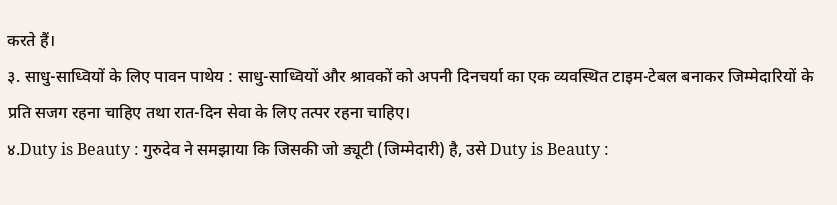करते हैं।
३. साधु-साध्वियों के लिए पावन पाथेय : साधु-साध्वियों और श्रावकों को अपनी दिनचर्या का एक व्यवस्थित टाइम-टेबल बनाकर जिम्मेदारियों के प्रति सजग रहना चाहिए तथा रात-दिन सेवा के लिए तत्पर रहना चाहिए।
४.Duty is Beauty : गुरुदेव ने समझाया कि जिसकी जो ड्यूटी (जिम्मेदारी) है, उसे Duty is Beauty :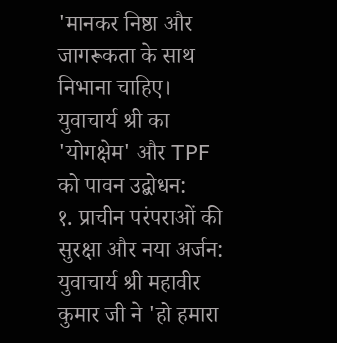'मानकर निष्ठा और जागरूकता के साथ निभाना चाहिए।
युवाचार्य श्री का 'योगक्षेम' और TPF को पावन उद्बोधन:
१. प्राचीन परंपराओं की सुरक्षा और नया अर्जन: युवाचार्य श्री महावीर कुमार जी ने 'हो हमारा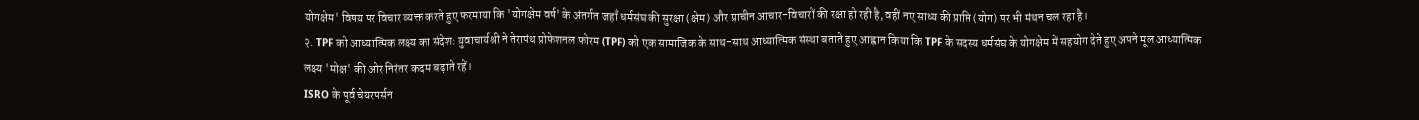योगक्षेम' विषय पर विचार व्यक्त करते हुए फरमाया कि 'योगक्षेम वर्ष' के अंतर्गत जहाँ धर्मसंघ की सुरक्षा (क्षेम) और प्राचीन आचार-विचारों की रक्षा हो रही है, वहीं नए साध्य की प्राप्ति (योग) पर भी मंथन चल रहा है।
२. TPF को आध्यात्मिक लक्ष्य का संदेश: युवाचार्यश्री ने तेरापंथ प्रोफेशनल फोरम (TPF) को एक सामाजिक के साथ-साथ आध्यात्मिक संस्था बताते हुए आह्वान किया कि TPF के सदस्य धर्मसंघ के योगक्षेम में सहयोग देते हुए अपने मूल आध्यात्मिक लक्ष्य 'मोक्ष' की ओर निरंतर कदम बढ़ाते रहें।
ISRO के पूर्व चेयरपर्सन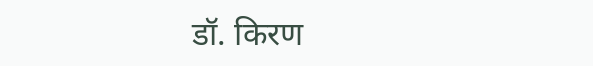डॉ. किरण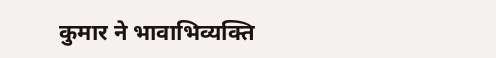कुमार ने भावाभिव्यक्ति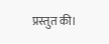प्रस्तुत की।